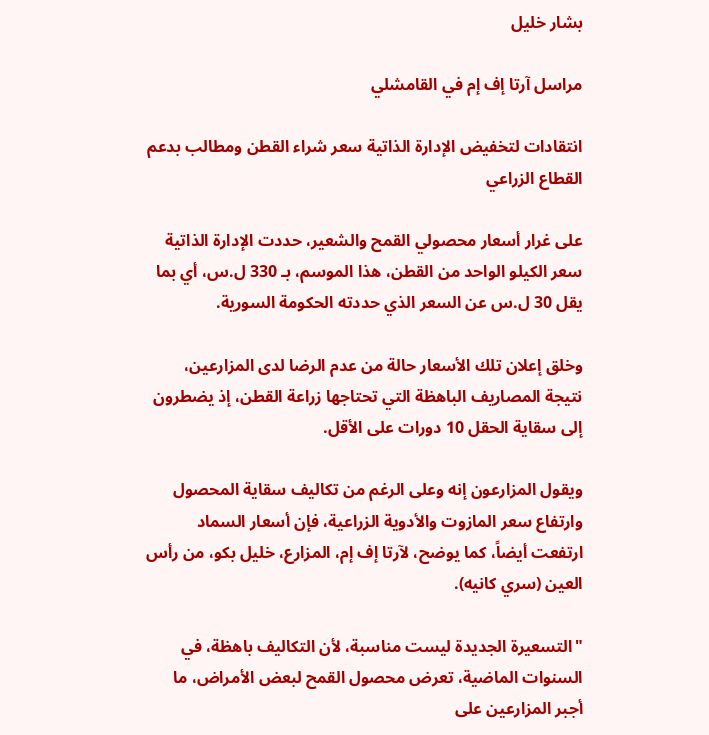بشار خليل

مراسل آرتا إف إم في القامشلي

انتقادات لتخفيض الإدارة الذاتية سعر شراء القطن ومطالب بدعم القطاع الزراعي

على غرار أسعار محصولي القمح والشعير، حددت الإدارة الذاتية سعر الكيلو الواحد من القطن، هذا الموسم، بـ 330 ل.س، أي بما يقل 30 ل.س عن السعر الذي حددته الحكومة السورية.

وخلق إعلان تلك الأسعار حالة من عدم الرضا لدى المزارعين، نتيجة المصاريف الباهظة التي تحتاجها زراعة القطن، إذ يضطرون إلى سقاية الحقل 10 دورات على الأقل.

ويقول المزارعون إنه وعلى الرغم من تكاليف سقاية المحصول وارتفاع سعر المازوت والأدوية الزراعية، فإن أسعار السماد ارتفعت أيضاً، كما يوضح، لآرتا إف إم، المزارع، خليل بكو، من رأس العين (سري كانيه).

"التسعيرة الجديدة ليست مناسبة، لأن التكاليف باهظة، في السنوات الماضية، تعرض محصول القمح لبعض الأمراض، ما أجبر المزارعين على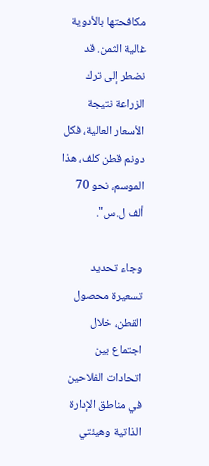مكافحتها بالأدوية غالية الثمن. قد نضطر إلى ترك الزراعة نتيجة الأسعار العالية، فكل دونم قطن كلف، هذا الموسم، نحو 70 ألف ل.س".

وجاء تحديد تسعيرة محصول القطن، خلال اجتماع بين اتحادات الفلاحين في مناطق الإدارة الذاتية وهيئتي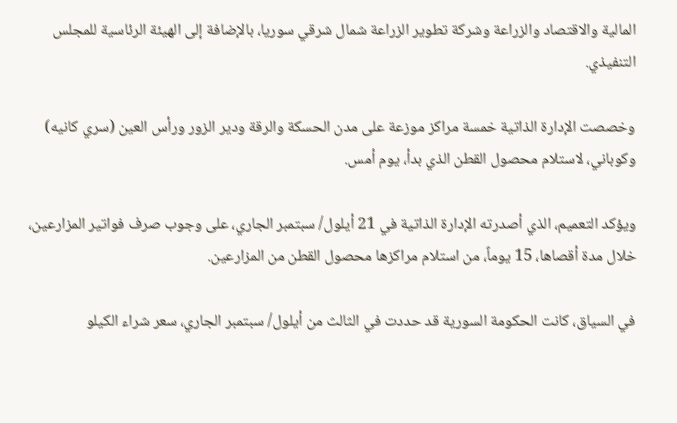المالية والاقتصاد والزراعة وشركة تطوير الزراعة شمال شرقي سوريا، بالإضافة إلى الهيئة الرئاسية للمجلس التنفيذي.

وخصصت الإدارة الذاتية خمسة مراكز موزعة على مدن الحسكة والرقة ودير الزور ورأس العين (سري كانيه) وكوباني، لاستلام محصول القطن الذي بدأ، يوم أمس.

ويؤكد التعميم، الذي أصدرته الإدارة الذاتية في 21 أيلول/ سبتمبر الجاري، على وجوب صرف فواتير المزارعين، خلال مدة أقصاها، 15 يوماً، من استلام مراكزها محصول القطن من المزارعين.

في السياق، كانت الحكومة السورية قد حددت في الثالث من أيلول/ سبتمبر الجاري، سعر شراء الكيلو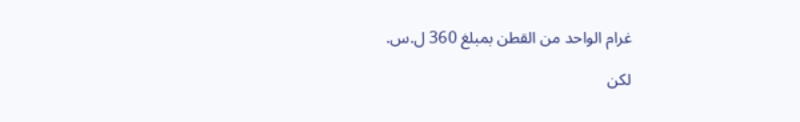غرام الواحد من القطن بمبلغ 360 ل.س.

لكن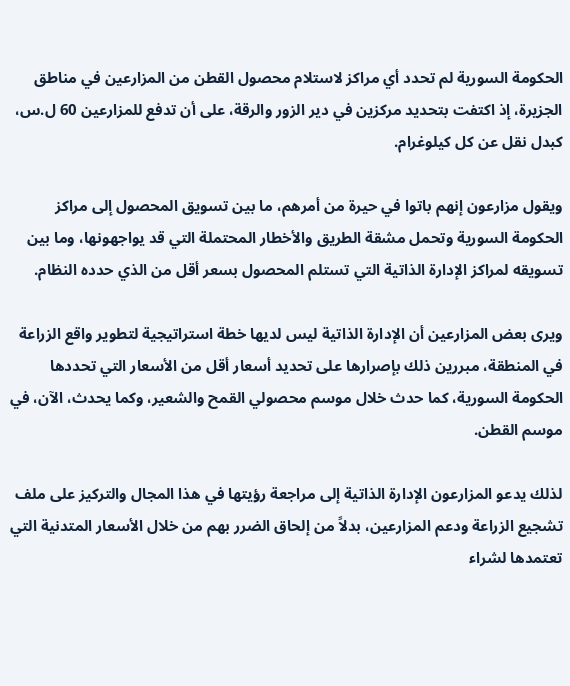الحكومة السورية لم تحدد أي مراكز لاستلام محصول القطن من المزارعين في مناطق الجزيرة، إذ اكتفت بتحديد مركزين في دير الزور والرقة، على أن تدفع للمزارعين 60 ل.س، كبدل نقل عن كل كيلوغرام.

ويقول مزارعون إنهم باتوا في حيرة من أمرهم، ما بين تسويق المحصول إلى مراكز الحكومة السورية وتحمل مشقة الطريق والأخطار المحتملة التي قد يواجهونها، وما بين تسويقه لمراكز الإدارة الذاتية التي تستلم المحصول بسعر أقل من الذي حدده النظام.

ويرى بعض المزارعين أن الإدارة الذاتية ليس لديها خطة استراتيجية لتطوير واقع الزراعة في المنطقة، مبررين ذلك بإصرارها على تحديد أسعار أقل من الأسعار التي تحددها الحكومة السورية، كما حدث خلال موسم محصولي القمح والشعير، وكما يحدث، الآن، في موسم القطن.

لذلك يدعو المزارعون الإدارة الذاتية إلى مراجعة رؤيتها في هذا المجال والتركيز على ملف تشجيع الزراعة ودعم المزارعين، بدلاً من إلحاق الضرر بهم من خلال الأسعار المتدنية التي تعتمدها لشراء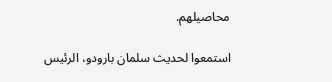محاصيلهم.

استمعوا لحديث سلمان بارودو، الرئيس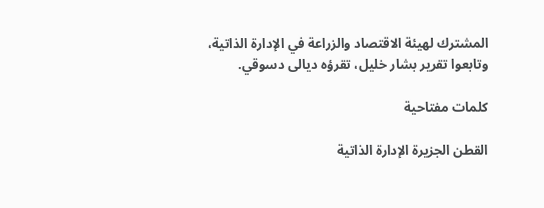المشترك لهيئة الاقتصاد والزراعة في الإدارة الذاتية، وتابعوا تقرير بشار خليل، تقرؤه ديالى دسوقي.

كلمات مفتاحية

القطن الجزيرة الإدارة الذاتية